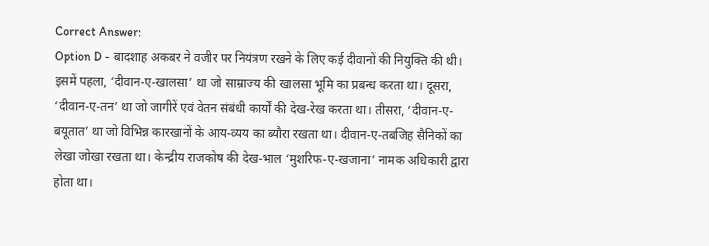Correct Answer:
Option D - बादशाह अकबर ने वजीर पर नियंत्रण रखने के लिए कई दीवानों की नियुक्ति की थी। इसमें पहला, ‘दीवान-ए-खालसा’ था जो साम्राज्य की खालसा भूमि का प्रबन्ध करता था। दूसरा, ‘दीवान-ए-तन’ था जो जागीरें एवं वेतन संबंधी कार्यों की देख-रेख करता था। तीसरा, ‘दीवान-ए-बयूतात’ था जो विभिन्न कारखानों के आय-व्यय का ब्यौरा रखता था। दीवान-ए-तबजिह सैनिकों का लेखा जोखा रखता था। केन्द्रीय राजकोष की देख-भाल ‘मुशरिफ-ए-खजाना’ नामक अधिकारी द्वारा होता था।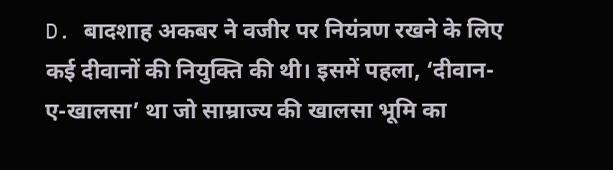D. बादशाह अकबर ने वजीर पर नियंत्रण रखने के लिए कई दीवानों की नियुक्ति की थी। इसमें पहला, ‘दीवान-ए-खालसा’ था जो साम्राज्य की खालसा भूमि का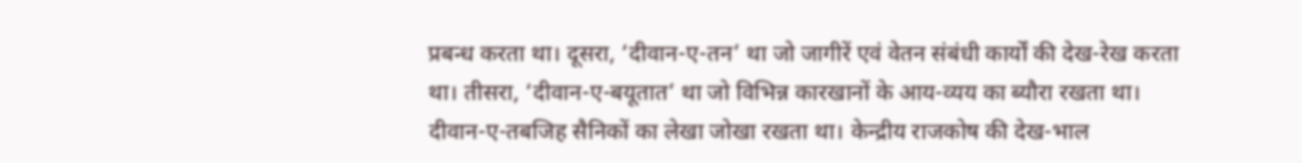प्रबन्ध करता था। दूसरा, ‘दीवान-ए-तन’ था जो जागीरें एवं वेतन संबंधी कार्यों की देख-रेख करता था। तीसरा, ‘दीवान-ए-बयूतात’ था जो विभिन्न कारखानों के आय-व्यय का ब्यौरा रखता था। दीवान-ए-तबजिह सैनिकों का लेखा जोखा रखता था। केन्द्रीय राजकोष की देख-भाल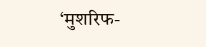‘मुशरिफ-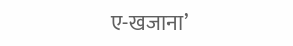ए-खजाना’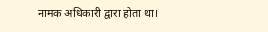नामक अधिकारी द्वारा होता था।